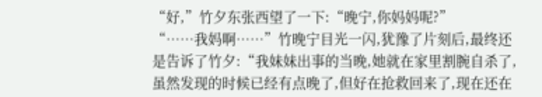“好,”竹夕东张西望了一下:“晚宁,你妈妈呢?”
“……我妈啊……”竹晚宁目光一闪,犹豫了片刻后,最终还是告诉了竹夕:“我妹妹出事的当晚,她就在家里割腕自杀了,虽然发现的时候已经有点晚了,但好在抢救回来了,现在还在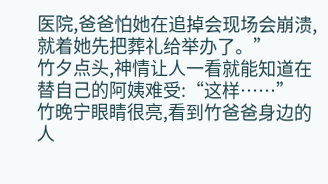医院,爸爸怕她在追掉会现场会崩溃,就着她先把葬礼给举办了。”
竹夕点头,神情让人一看就能知道在替自己的阿姨难受:“这样……”
竹晚宁眼睛很亮,看到竹爸爸身边的人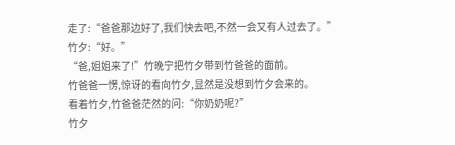走了:“爸爸那边好了,我们快去吧,不然一会又有人过去了。”
竹夕:“好。”
“爸,姐姐来了!”竹晚宁把竹夕带到竹爸爸的面前。
竹爸爸一愣,惊讶的看向竹夕,显然是没想到竹夕会来的。
看着竹夕,竹爸爸茫然的问:“你奶奶呢?”
竹夕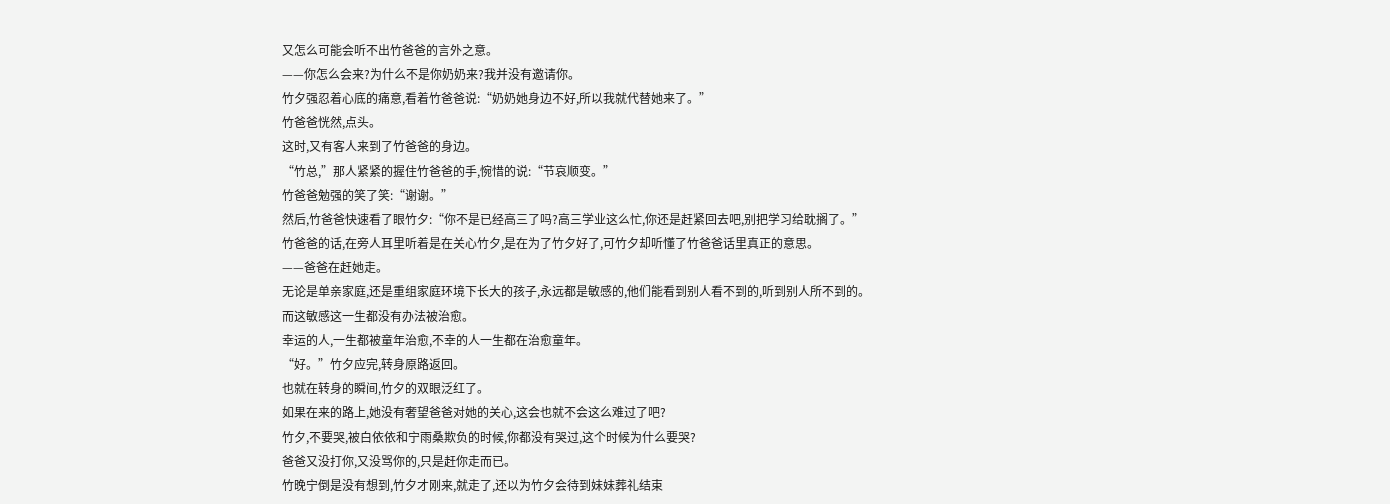又怎么可能会听不出竹爸爸的言外之意。
——你怎么会来?为什么不是你奶奶来?我并没有邀请你。
竹夕强忍着心底的痛意,看着竹爸爸说:“奶奶她身边不好,所以我就代替她来了。”
竹爸爸恍然,点头。
这时,又有客人来到了竹爸爸的身边。
“竹总,”那人紧紧的握住竹爸爸的手,惋惜的说:“节哀顺变。”
竹爸爸勉强的笑了笑:“谢谢。”
然后,竹爸爸快速看了眼竹夕:“你不是已经高三了吗?高三学业这么忙,你还是赶紧回去吧,别把学习给耽搁了。”
竹爸爸的话,在旁人耳里听着是在关心竹夕,是在为了竹夕好了,可竹夕却听懂了竹爸爸话里真正的意思。
——爸爸在赶她走。
无论是单亲家庭,还是重组家庭环境下长大的孩子,永远都是敏感的,他们能看到别人看不到的,听到别人所不到的。
而这敏感这一生都没有办法被治愈。
幸运的人,一生都被童年治愈,不幸的人一生都在治愈童年。
“好。”竹夕应完,转身原路返回。
也就在转身的瞬间,竹夕的双眼泛红了。
如果在来的路上,她没有奢望爸爸对她的关心,这会也就不会这么难过了吧?
竹夕,不要哭,被白依依和宁雨桑欺负的时候,你都没有哭过,这个时候为什么要哭?
爸爸又没打你,又没骂你的,只是赶你走而已。
竹晚宁倒是没有想到,竹夕才刚来,就走了,还以为竹夕会待到妹妹葬礼结束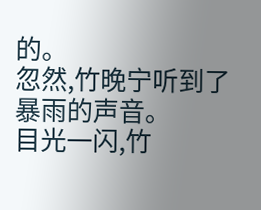的。
忽然,竹晚宁听到了暴雨的声音。
目光一闪,竹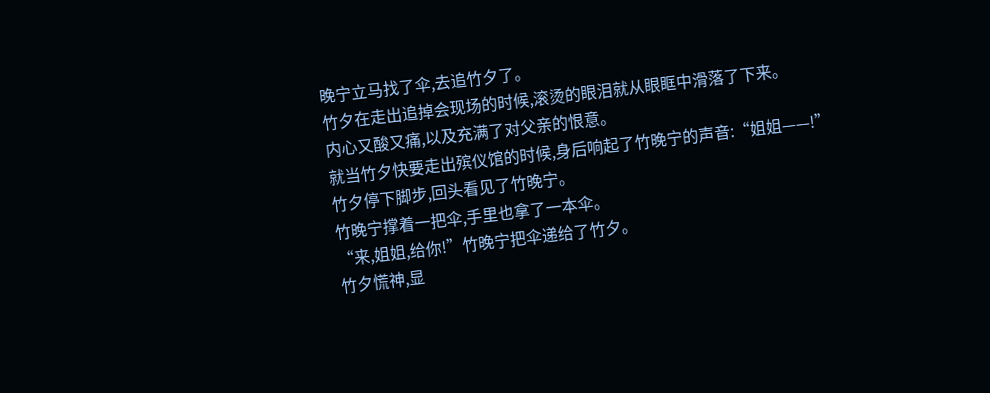晚宁立马找了伞,去追竹夕了。
竹夕在走出追掉会现场的时候,滚烫的眼泪就从眼眶中滑落了下来。
内心又酸又痛,以及充满了对父亲的恨意。
就当竹夕快要走出殡仪馆的时候,身后响起了竹晚宁的声音:“姐姐——!”
竹夕停下脚步,回头看见了竹晚宁。
竹晚宁撑着一把伞,手里也拿了一本伞。
“来,姐姐,给你!”竹晚宁把伞递给了竹夕。
竹夕慌神,显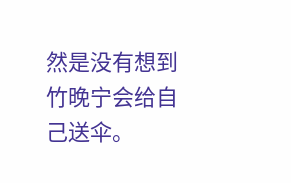然是没有想到竹晚宁会给自己送伞。